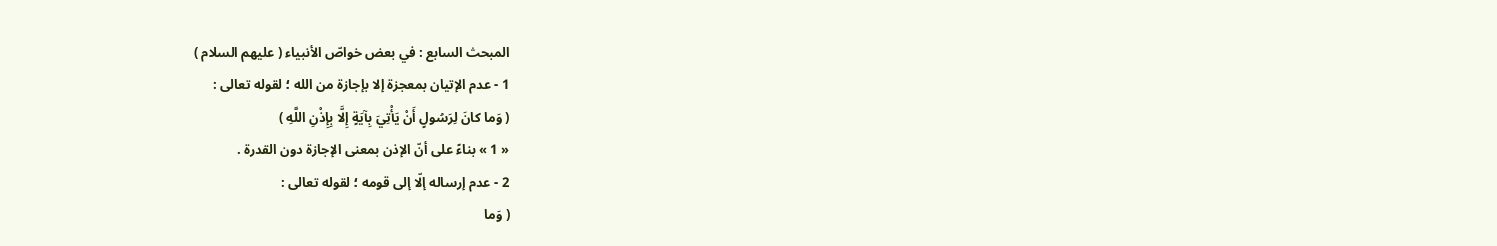المبحث السابع : في بعض خواصّ الأنبياء ( عليهم السلام )
1 - عدم الإتيان بمعجزة إلا بإجازة من الله ؛ لقوله تعالى :
( وَما كانَ لِرَسُولٍ أَنْ يَأْتِيَ بِآيَةٍ إِلَّا بِإِذْنِ اللَّهِ )
« 1 » بناءً على أنّ الإذن بمعنى الإجازة دون القدرة .
2 - عدم إرساله إلّا إلى قومه ؛ لقوله تعالى :
( وَما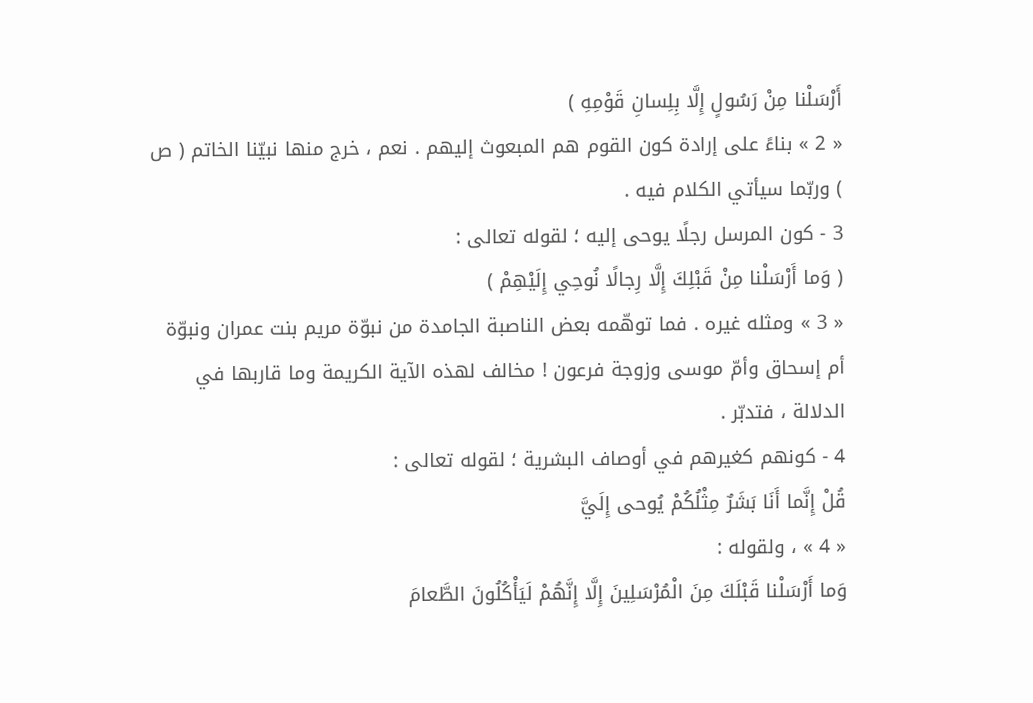أَرْسَلْنا مِنْ رَسُولٍ إِلَّا بِلِسانِ قَوْمِهِ )
« 2 » بناءً على إرادة كون القوم هم المبعوث إليهم . نعم ، خرج منها نبيّنا الخاتم ( ص ) وربّما سيأتي الكلام فيه .
3 - كون المرسل رجلًا يوحى إليه ؛ لقوله تعالى :
( وَما أَرْسَلْنا مِنْ قَبْلِكَ إِلَّا رِجالًا نُوحِي إِلَيْهِمْ )
« 3 » ومثله غيره . فما توهّمه بعض الناصبة الجامدة من نبوّة مريم بنت عمران ونبوّة أم إسحاق وأمّ موسى وزوجة فرعون ! مخالف لهذه الآية الكريمة وما قاربها في الدلالة ، فتدبّر .
4 - كونهم كغيرهم في أوصاف البشرية ؛ لقوله تعالى :
قُلْ إِنَّما أَنَا بَشَرٌ مِثْلُكُمْ يُوحى إِلَيَّ
« 4 » ، ولقوله :
وَما أَرْسَلْنا قَبْلَكَ مِنَ الْمُرْسَلِينَ إِلَّا إِنَّهُمْ لَيَأْكُلُونَ الطَّعامَ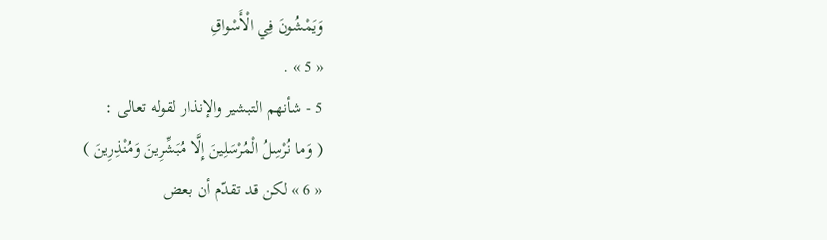وَيَمْشُونَ فِي الْأَسْواقِ
« 5 » .
5 - شأنهم التبشير والإنذار لقوله تعالى :
( وَما نُرْسِلُ الْمُرْسَلِينَ إِلَّا مُبَشِّرِينَ وَمُنْذِرِينَ )
« 6 » لكن قد تقدّم أن بعض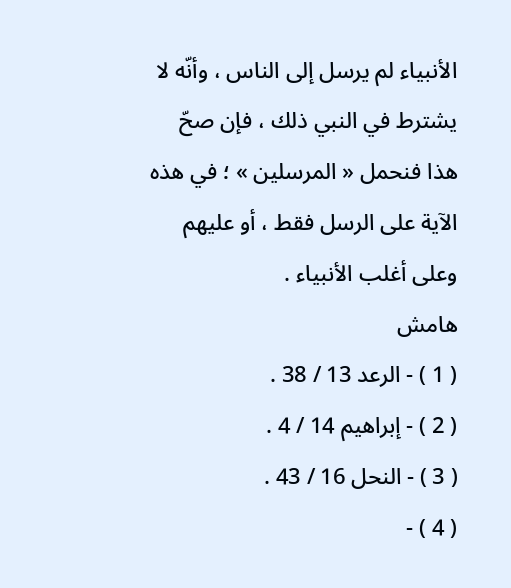الأنبياء لم يرسل إلى الناس ، وأنّه لا يشترط في النبي ذلك ، فإن صحّ هذا فنحمل « المرسلين » ؛ في هذه الآية على الرسل فقط ، أو عليهم وعلى أغلب الأنبياء .
هامش
( 1 ) - الرعد 13 / 38 .
( 2 ) - إبراهيم 14 / 4 .
( 3 ) - النحل 16 / 43 .
( 4 ) -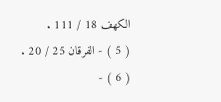الكهف 18 / 111 .
( 5 ) - الفرقان 25 / 20 .
( 6 ) -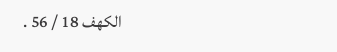الكهف 18 / 56 .